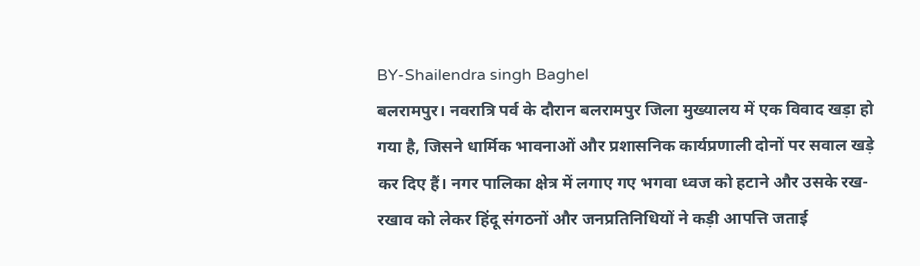BY-Shailendra singh Baghel
बलरामपुर। नवरात्रि पर्व के दौरान बलरामपुर जिला मुख्यालय में एक विवाद खड़ा हो गया है, जिसने धार्मिक भावनाओं और प्रशासनिक कार्यप्रणाली दोनों पर सवाल खड़े कर दिए हैं। नगर पालिका क्षेत्र में लगाए गए भगवा ध्वज को हटाने और उसके रख-रखाव को लेकर हिंदू संगठनों और जनप्रतिनिधियों ने कड़ी आपत्ति जताई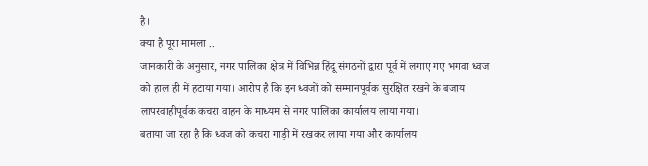है।
क्या है पूरा मामला ..
जानकारी के अनुसार, नगर पालिका क्षेत्र में विभिन्न हिंदू संगठनों द्वारा पूर्व में लगाए गए भगवा ध्वज को हाल ही में हटाया गया। आरोप है कि इन ध्वजों को सम्मानपूर्वक सुरक्षित रखने के बजाय लापरवाहीपूर्वक कचरा वाहन के माध्यम से नगर पालिका कार्यालय लाया गया।
बताया जा रहा है कि ध्वज को कचरा गाड़ी में रखकर लाया गया और कार्यालय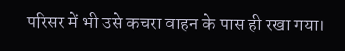परिसर में भी उसे कचरा वाहन के पास ही रखा गया।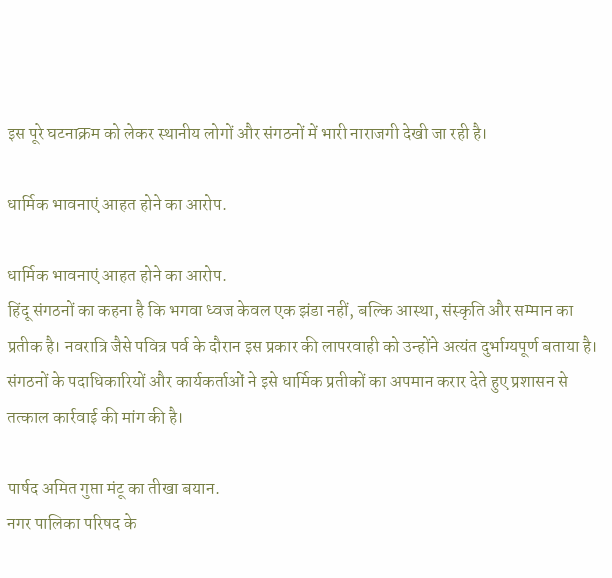इस पूरे घटनाक्रम को लेकर स्थानीय लोगों और संगठनों में भारी नाराजगी देखी जा रही है।

धार्मिक भावनाएं आहत होने का आरोप.

धार्मिक भावनाएं आहत होने का आरोप.
हिंदू संगठनों का कहना है कि भगवा ध्वज केवल एक झंडा नहीं, बल्कि आस्था, संस्कृति और सम्मान का प्रतीक है। नवरात्रि जैसे पवित्र पर्व के दौरान इस प्रकार की लापरवाही को उन्होंने अत्यंत दुर्भाग्यपूर्ण बताया है।
संगठनों के पदाधिकारियों और कार्यकर्ताओं ने इसे धार्मिक प्रतीकों का अपमान करार देते हुए प्रशासन से तत्काल कार्रवाई की मांग की है।

पार्षद अमित गुप्ता मंटू का तीखा बयान.
नगर पालिका परिषद के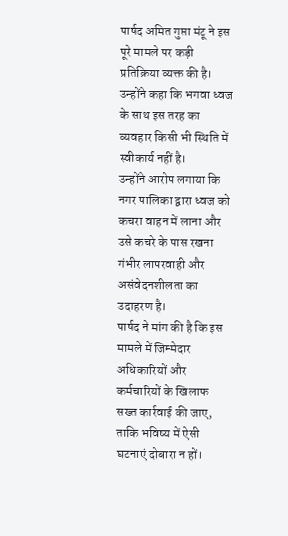पार्षद अमित गुप्ता मंटू ने इस पूरे मामले पर कड़ी प्रतिक्रिया व्यक्त की है। उन्होंने कहा कि भगवा ध्वज के साथ इस तरह का व्यवहार किसी भी स्थिति में स्वीकार्य नहीं है।
उन्होंने आरोप लगाया कि नगर पालिका द्वारा ध्वज को कचरा वाहन में लाना और उसे कचरे के पास रखना गंभीर लापरवाही और असंवेदनशीलता का उदाहरण है।
पार्षद ने मांग की है कि इस मामले में जिम्मेदार अधिकारियों और कर्मचारियों के खिलाफ सख्त कार्रवाई की जाए, ताकि भविष्य में ऐसी घटनाएं दोबारा न हों।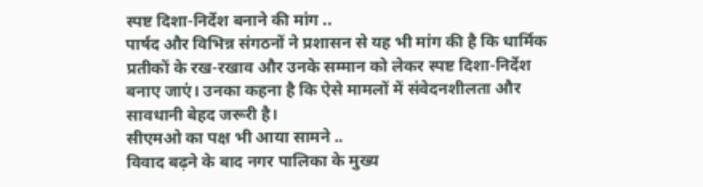स्पष्ट दिशा-निर्देश बनाने की मांग ..
पार्षद और विभिन्न संगठनों ने प्रशासन से यह भी मांग की है कि धार्मिक प्रतीकों के रख-रखाव और उनके सम्मान को लेकर स्पष्ट दिशा-निर्देश बनाए जाएं। उनका कहना है कि ऐसे मामलों में संवेदनशीलता और सावधानी बेहद जरूरी है।
सीएमओ का पक्ष भी आया सामने ..
विवाद बढ़ने के बाद नगर पालिका के मुख्य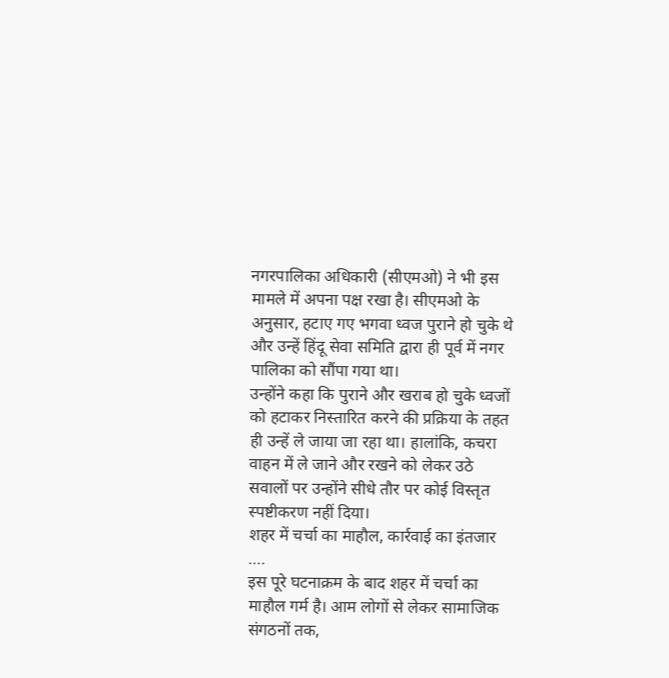नगरपालिका अधिकारी (सीएमओ) ने भी इस मामले में अपना पक्ष रखा है। सीएमओ के अनुसार, हटाए गए भगवा ध्वज पुराने हो चुके थे और उन्हें हिंदू सेवा समिति द्वारा ही पूर्व में नगर पालिका को सौंपा गया था।
उन्होंने कहा कि पुराने और खराब हो चुके ध्वजों को हटाकर निस्तारित करने की प्रक्रिया के तहत ही उन्हें ले जाया जा रहा था। हालांकि, कचरा वाहन में ले जाने और रखने को लेकर उठे सवालों पर उन्होंने सीधे तौर पर कोई विस्तृत स्पष्टीकरण नहीं दिया।
शहर में चर्चा का माहौल, कार्रवाई का इंतजार ….
इस पूरे घटनाक्रम के बाद शहर में चर्चा का माहौल गर्म है। आम लोगों से लेकर सामाजिक संगठनों तक,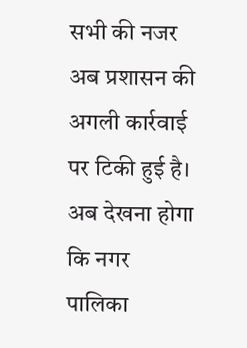सभी की नजर अब प्रशासन की अगली कार्रवाई पर टिकी हुई है।
अब देखना होगा कि नगर पालिका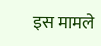इस मामले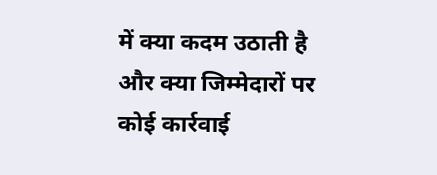में क्या कदम उठाती है और क्या जिम्मेदारों पर कोई कार्रवाई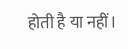होती है या नहीं।